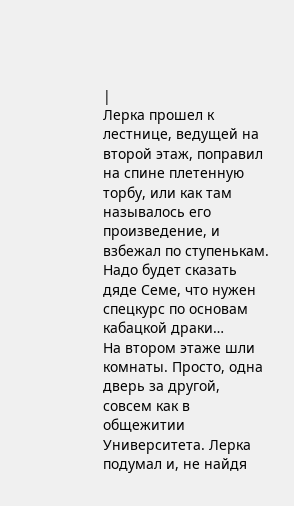|
Лерка прошел к лестнице, ведущей на второй этаж, поправил на спине плетенную торбу, или как там называлось его произведение, и взбежал по ступенькам. Надо будет сказать дяде Семе, что нужен спецкурс по основам кабацкой драки…
На втором этаже шли комнаты. Просто, одна дверь за другой, совсем как в общежитии Университета. Лерка подумал и, не найдя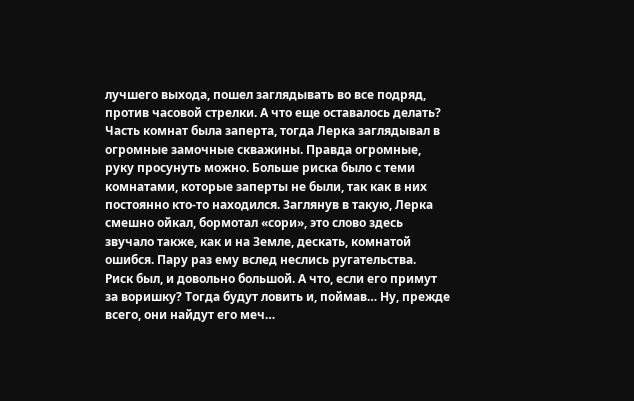лучшего выхода, пошел заглядывать во все подряд, против часовой стрелки. А что еще оставалось делать?
Часть комнат была заперта, тогда Лерка заглядывал в огромные замочные скважины. Правда огромные, руку просунуть можно. Больше риска было с теми комнатами, которые заперты не были, так как в них постоянно кто-то находился. Заглянув в такую, Лерка смешно ойкал, бормотал «сори», это слово здесь звучало также, как и на Земле, дескать, комнатой ошибся. Пару раз ему вслед неслись ругательства.
Риск был, и довольно большой. А что, если его примут за воришку? Тогда будут ловить и, поймав… Ну, прежде всего, они найдут его меч…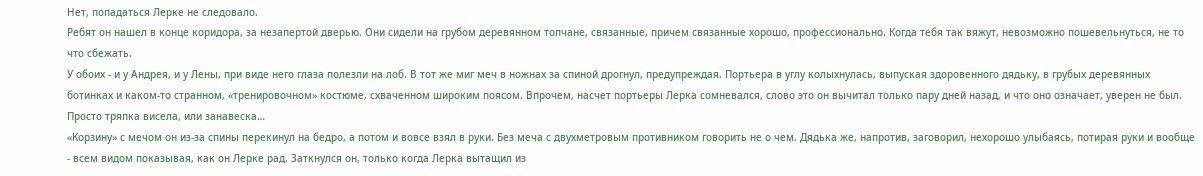Нет, попадаться Лерке не следовало.
Ребят он нашел в конце коридора, за незапертой дверью. Они сидели на грубом деревянном топчане, связанные, причем связанные хорошо, профессионально. Когда тебя так вяжут, невозможно пошевельнуться, не то что сбежать.
У обоих - и у Андрея, и у Лены, при виде него глаза полезли на лоб. В тот же миг меч в ножнах за спиной дрогнул, предупреждая. Портьера в углу колыхнулась, выпуская здоровенного дядьку, в грубых деревянных ботинках и каком-то странном, «тренировочном» костюме, схваченном широким поясом. Впрочем, насчет портьеры Лерка сомневался, слово это он вычитал только пару дней назад, и что оно означает, уверен не был. Просто тряпка висела, или занавеска…
«Корзину» с мечом он из-за спины перекинул на бедро, а потом и вовсе взял в руки. Без меча с двухметровым противником говорить не о чем. Дядька же, напротив, заговорил, нехорошо улыбаясь, потирая руки и вообще - всем видом показывая, как он Лерке рад. Заткнулся он, только когда Лерка вытащил из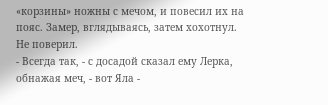«корзины» ножны с мечом, и повесил их на пояс. Замер, вглядываясь, затем хохотнул. Не поверил.
- Всегда так, - с досадой сказал ему Лерка, обнажая меч, - вот Яла -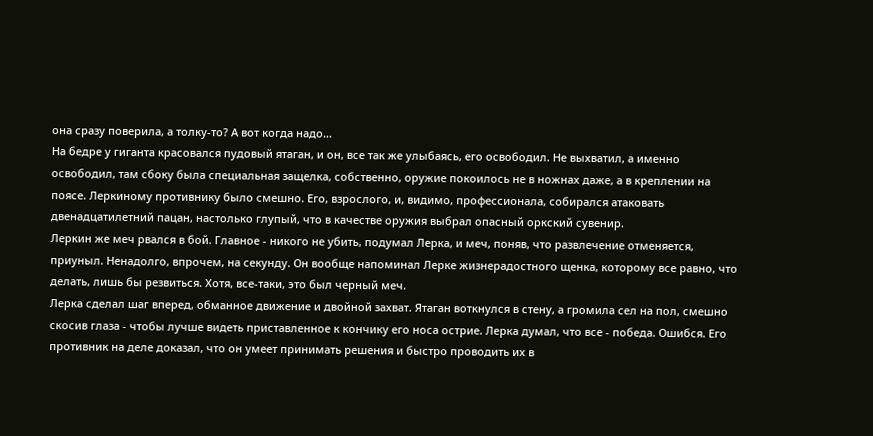она сразу поверила, а толку-то? А вот когда надо…
На бедре у гиганта красовался пудовый ятаган, и он, все так же улыбаясь, его освободил. Не выхватил, а именно освободил, там сбоку была специальная защелка, собственно, оружие покоилось не в ножнах даже, а в креплении на поясе. Леркиному противнику было смешно. Его, взрослого, и, видимо, профессионала, собирался атаковать двенадцатилетний пацан, настолько глупый, что в качестве оружия выбрал опасный оркский сувенир.
Леркин же меч рвался в бой. Главное - никого не убить, подумал Лерка, и меч, поняв, что развлечение отменяется, приуныл. Ненадолго, впрочем, на секунду. Он вообще напоминал Лерке жизнерадостного щенка, которому все равно, что делать, лишь бы резвиться. Хотя, все-таки, это был черный меч.
Лерка сделал шаг вперед, обманное движение и двойной захват. Ятаган воткнулся в стену, а громила сел на пол, смешно скосив глаза - чтобы лучше видеть приставленное к кончику его носа острие. Лерка думал, что все - победа. Ошибся. Его противник на деле доказал, что он умеет принимать решения и быстро проводить их в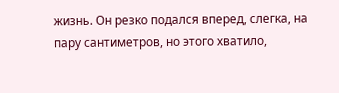жизнь. Он резко подался вперед, слегка, на пару сантиметров, но этого хватило,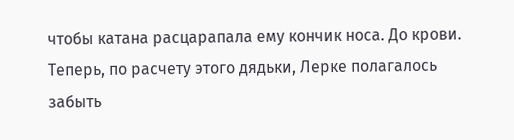чтобы катана расцарапала ему кончик носа. До крови. Теперь, по расчету этого дядьки, Лерке полагалось забыть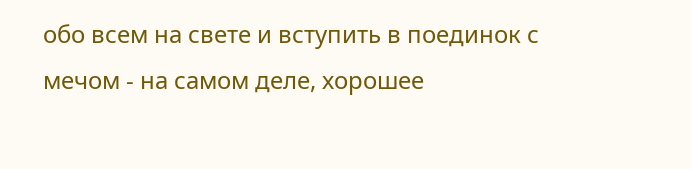обо всем на свете и вступить в поединок с мечом - на самом деле, хорошее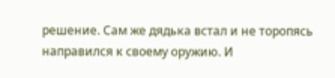решение. Сам же дядька встал и не торопясь направился к своему оружию. И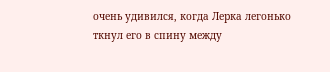очень удивился, когда Лерка легонько ткнул его в спину между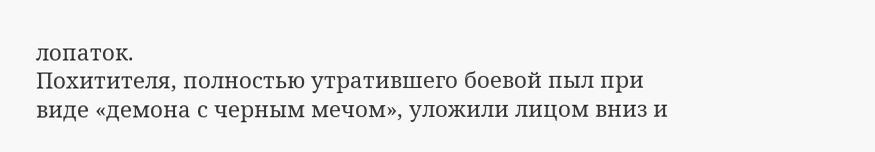лопаток.
Похитителя, полностью утратившего боевой пыл при виде «демона с черным мечом», уложили лицом вниз и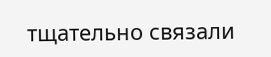тщательно связали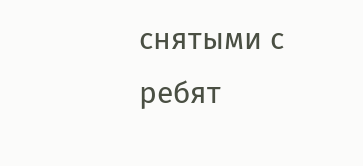снятыми с ребят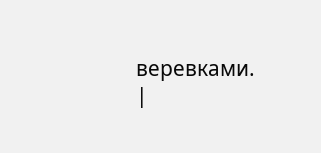веревками. |